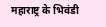महाराष्ट्र के भिवंडी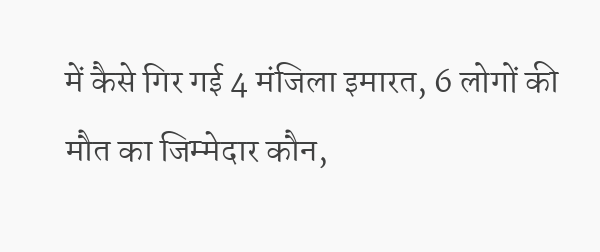में कैसे गिर गई 4 मंजिला इमारत, 6 लोगों की मौत का जिम्मेदार कौन,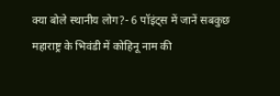क्या बोले स्थानीय लोग?- 6 पॉइंट्स में जानें सबकुछ
महाराष्ट्र के भिवंडी में कोहिनू नाम की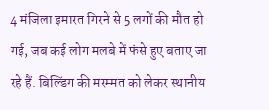4 मंजिला इमारत गिरने से 5 लगों की मौत हो गई, जब कई लोग मलबे में फंसे हुए बताए जा रहे हैं. बिल्डिंग की मरम्मत को लेकर स्थानीय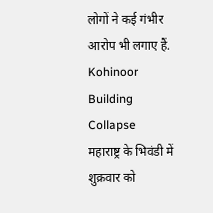लोगों ने कई गंभीर आरोप भी लगाए हैं.
Kohinoor Building Collapse
महाराष्ट्र के भिवंडी में शुक्रवार को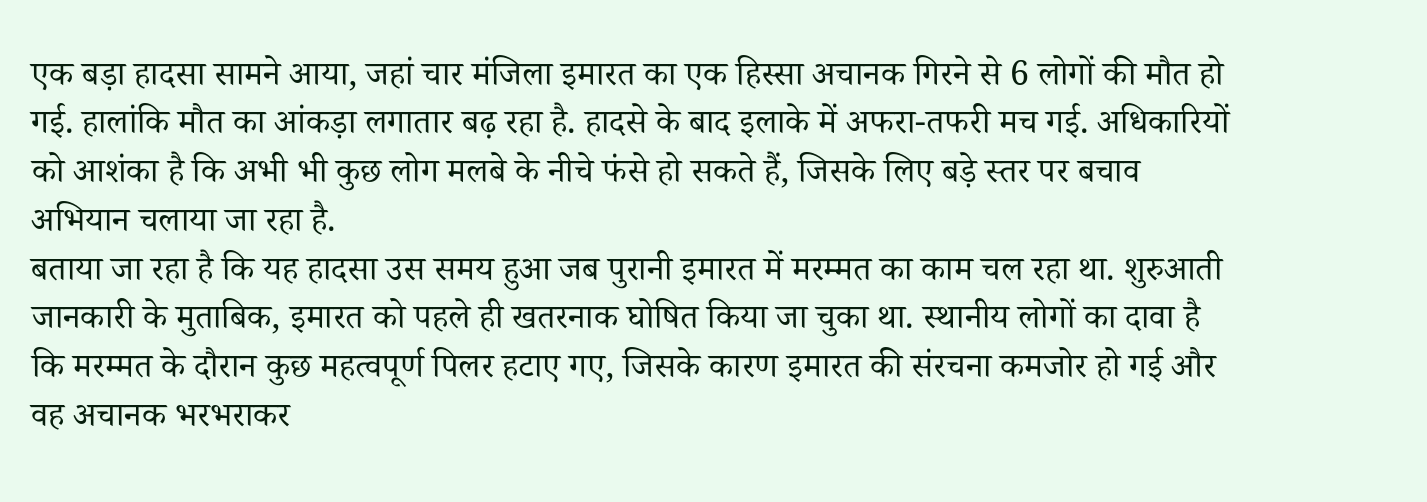एक बड़ा हादसा सामने आया, जहां चार मंजिला इमारत का एक हिस्सा अचानक गिरने से 6 लोगों की मौत हो गई. हालांकि मौत का आंकड़ा लगातार बढ़ रहा है. हादसे के बाद इलाके में अफरा-तफरी मच गई. अधिकारियों को आशंका है कि अभी भी कुछ लोग मलबे के नीचे फंसे हो सकते हैं, जिसके लिए बड़े स्तर पर बचाव अभियान चलाया जा रहा है.
बताया जा रहा है कि यह हादसा उस समय हुआ जब पुरानी इमारत में मरम्मत का काम चल रहा था. शुरुआती जानकारी के मुताबिक, इमारत को पहले ही खतरनाक घोषित किया जा चुका था. स्थानीय लोगों का दावा है कि मरम्मत के दौरान कुछ महत्वपूर्ण पिलर हटाए गए, जिसके कारण इमारत की संरचना कमजोर हो गई और वह अचानक भरभराकर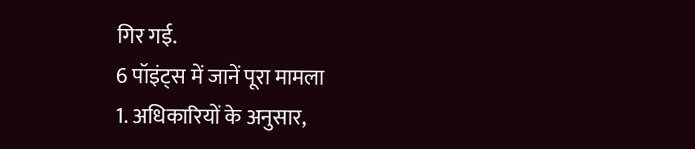गिर गई.
6 पॉइंट्स में जानें पूरा मामला
1. अधिकारियों के अनुसार,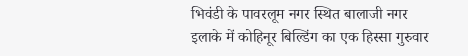भिवंडी के पावरलूम नगर स्थित बालाजी नगर इलाके में कोहिनूर बिल्डिंग का एक हिस्सा गुरुवार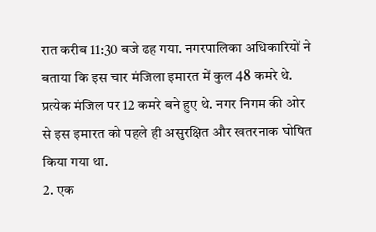रात करीब 11:30 बजे ढह गया. नगरपालिका अधिकारियों ने बताया कि इस चार मंजिला इमारत में कुल 48 कमरे थे. प्रत्येक मंजिल पर 12 कमरे बने हुए थे. नगर निगम की ओर से इस इमारत को पहले ही असुरक्षित और खतरनाक घोषित किया गया था.
2. एक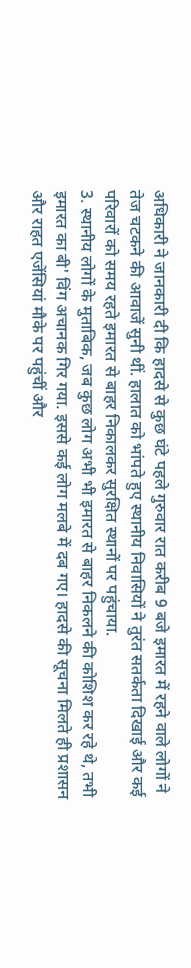अधिकारी ने जानकारी दी कि हादसे से कुछ घंटे पहले गुरुवार रात करीब 9 बजे इमारत में रहने वाले लोगों ने तेज चटकने की आवाजें सुनी थीं. हालात को भांपते हुए स्थानीय निवासियों ने तुरंत सतर्कता दिखाई और कई परिवारों को समय रहते इमारत से बाहर निकालकर सुरक्षित स्थानों पर पहुंचाया.
3. स्थानीय लोगों के मुताबिक, जब कुछ लोग अभी भी इमारत से बाहर निकलने की कोशिश कर रहे थे, तभी इमारत का बी' विंग अचानक गिर गया. इससे कई लोग मलबे में दब गए। हादसे की सूचना मिलते ही प्रशासन और राहत एजेंसियां मौके पर पहुंचीं और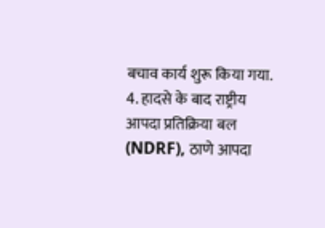बचाव कार्य शुरू किया गया.
4. हादसे के बाद राष्ट्रीय आपदा प्रतिक्रिया बल (NDRF), ठाणे आपदा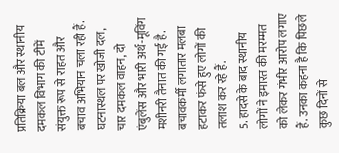प्रतिक्रिया बल और स्थानीय दमकल विभाग की टीमें संयुक्त रूप से राहत और बचाव अभियान चला रही हैं. घटनास्थल पर खोजी दल, चार दमकल वाहन, दो एंबुलेंस और भारी अर्थ-मूविंग मशीनरी तैनात की गई है. बचावकर्मी लगातार मलबा हटाकर फंसे हुए लोगों की तलाश कर रहे हैं.
5. हादसे के बाद स्थानीय लोगों ने इमारत की मरम्मत को लेकर गंभीर आरोप लगाए हैं. उनका कहना है कि पिछले कुछ दिनों से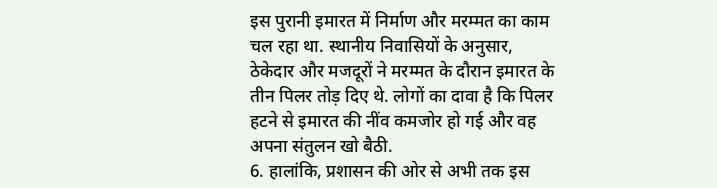इस पुरानी इमारत में निर्माण और मरम्मत का काम चल रहा था. स्थानीय निवासियों के अनुसार, ठेकेदार और मजदूरों ने मरम्मत के दौरान इमारत के तीन पिलर तोड़ दिए थे. लोगों का दावा है कि पिलर हटने से इमारत की नींव कमजोर हो गई और वह अपना संतुलन खो बैठी.
6. हालांकि, प्रशासन की ओर से अभी तक इस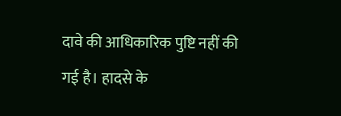दावे की आधिकारिक पुष्टि नहीं की गई है। हादसे के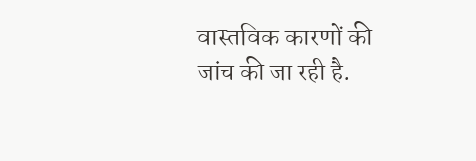वास्तविक कारणों की जांच की जा रही है.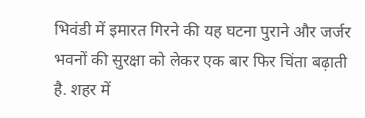भिवंडी में इमारत गिरने की यह घटना पुराने और जर्जर भवनों की सुरक्षा को लेकर एक बार फिर चिंता बढ़ाती है. शहर में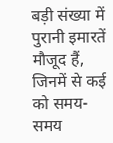बड़ी संख्या में पुरानी इमारतें मौजूद हैं, जिनमें से कई को समय-समय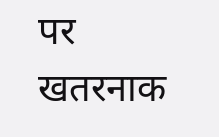पर खतरनाक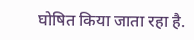घोषित किया जाता रहा है.